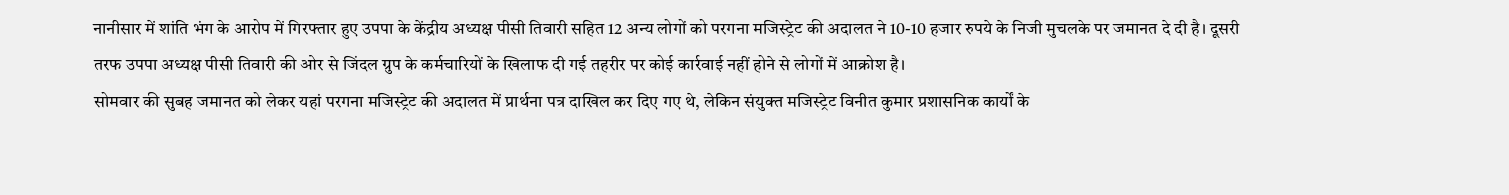नानीसार में शांति भंग के आरोप में गिरफ्तार हुए उपपा के केंद्रीय अध्यक्ष पीसी तिवारी सहित 12 अन्य लोगों को परगना मजिस्ट्रेट की अदालत ने 10-10 हजार रुपये के निजी मुचलके पर जमानत दे दी है। दूसरी तरफ उपपा अध्यक्ष पीसी तिवारी की ओर से जिंदल ग्रुप के कर्मचारियों के खिलाफ दी गई तहरीर पर कोई कार्रवाई नहीं होने से लोगों में आक्रोश है।
सोमवार की सुबह जमानत को लेकर यहां परगना मजिस्ट्रेट की अदालत में प्रार्थना पत्र दाखिल कर दिए गए थे, लेकिन संयुक्त मजिस्ट्रेट विनीत कुमार प्रशासनिक कार्यों के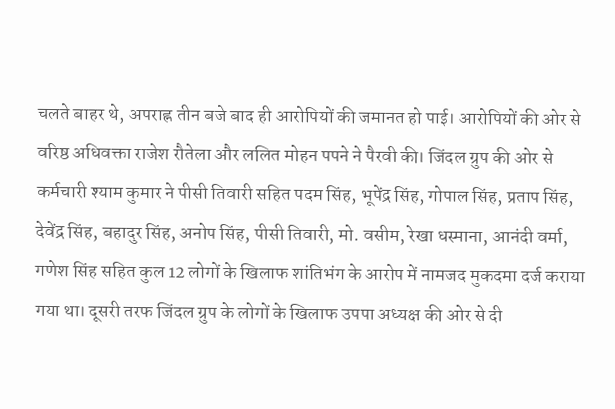चलते बाहर थे, अपराह्न तीन बजे बाद ही आरोपियों की जमानत हो पाई। आरोपियों की ओर से वरिष्ठ अधिवक्ता राजेश रौतेला और ललित मोहन पपने ने पैरवी की। जिंदल ग्रुप की ओर से कर्मचारी श्याम कुमार ने पीसी तिवारी सहित पदम सिंह, भूपेंद्र सिंह, गोपाल सिंह, प्रताप सिंह, देवेंद्र सिंह, बहादुर सिंह, अनोप सिंह, पीसी तिवारी, मो. वसीम, रेखा धस्माना, आनंदी वर्मा, गणेश सिंह सहित कुल 12 लोगों के खिलाफ शांतिभंग के आरोप में नामजद मुकदमा दर्ज कराया गया था। दूसरी तरफ जिंदल ग्रुप के लोगों के खिलाफ उपपा अध्यक्ष की ओर से दी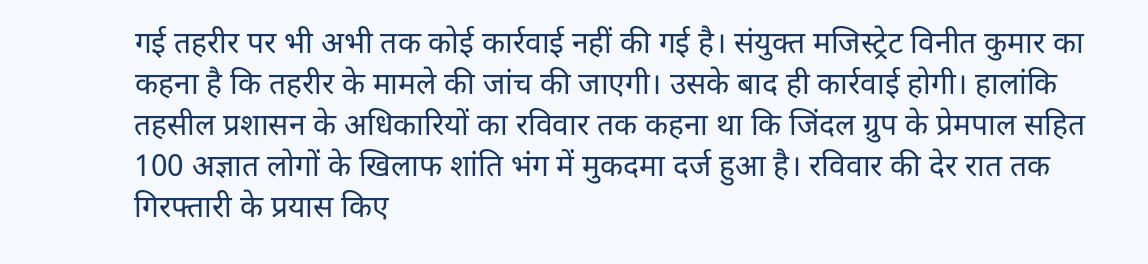गई तहरीर पर भी अभी तक कोई कार्रवाई नहीं की गई है। संयुक्त मजिस्ट्रेट विनीत कुमार का कहना है कि तहरीर के मामले की जांच की जाएगी। उसके बाद ही कार्रवाई होगी। हालांकि तहसील प्रशासन के अधिकारियों का रविवार तक कहना था कि जिंदल ग्रुप के प्रेमपाल सहित 100 अज्ञात लोगों के खिलाफ शांति भंग में मुकदमा दर्ज हुआ है। रविवार की देर रात तक गिरफ्तारी के प्रयास किए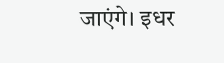जाएंगे। इधर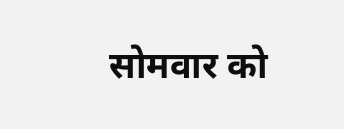सोमवार को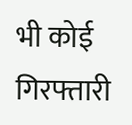भी कोई गिरफ्तारी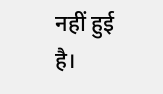नहीं हुई है।